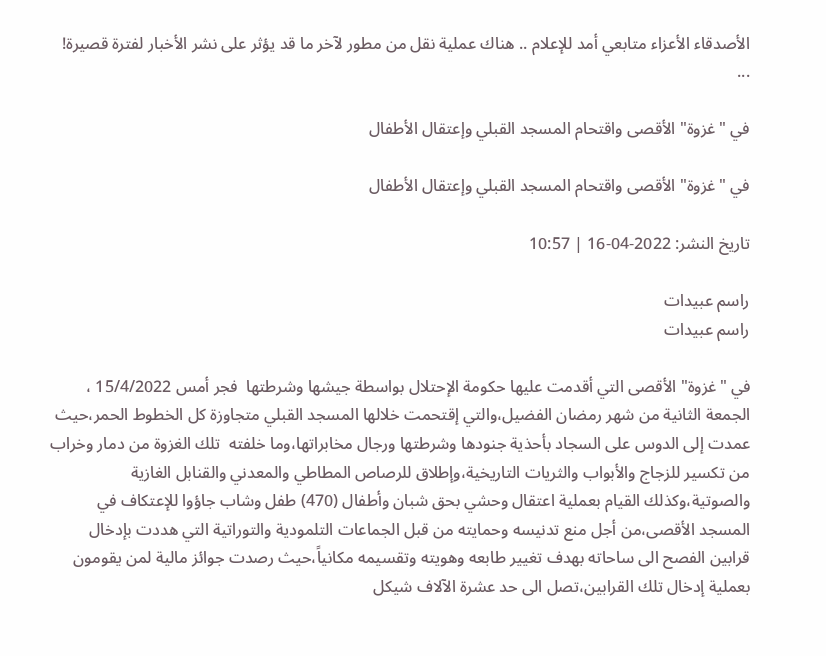الأصدقاء الأعزاء متابعي أمد للإعلام .. هناك عملية نقل من مطور لآخر ما قد يؤثر على نشر الأخبار لفترة قصيرة! ...

في "غزوة" الأقصى واقتحام المسجد القبلي وإعتقال الأطفال

في "غزوة" الأقصى واقتحام المسجد القبلي وإعتقال الأطفال

تاريخ النشر: 2022-04-16 | 10:57

راسم عبيدات
راسم عبيدات

في "غزوة" الأقصى التي أقدمت عليها حكومة الإحتلال بواسطة جيشها وشرطتها  فجر أمس 15/4/2022 ، الجمعة الثانية من شهر رمضان الفضيل،والتي إقتحمت خلالها المسجد القبلي متجاوزة كل الخطوط الحمر،حيث عمدت إلى الدوس على السجاد بأحذية جنودها وشرطتها ورجال مخابراتها،وما خلفته  تلك الغزوة من دمار وخراب من تكسير للزجاج والأبواب والثريات التاريخية،وإطلاق للرصاص المطاطي والمعدني والقنابل الغازية والصوتية،وكذلك القيام بعملية اعتقال وحشي بحق شبان وأطفال (470) طفل وشاب جاؤوا للإعتكاف في المسجد الأقصى،من أجل منع تدنيسه وحمايته من قبل الجماعات التلمودية والتوراتية التي هددت بإدخال قرابين الفصح الى ساحاته بهدف تغيير طابعه وهويته وتقسيمه مكانياً،حيث رصدت جوائز مالية لمن يقومون بعملية إدخال تلك القرابين،تصل الى حد عشرة الآلاف شيكل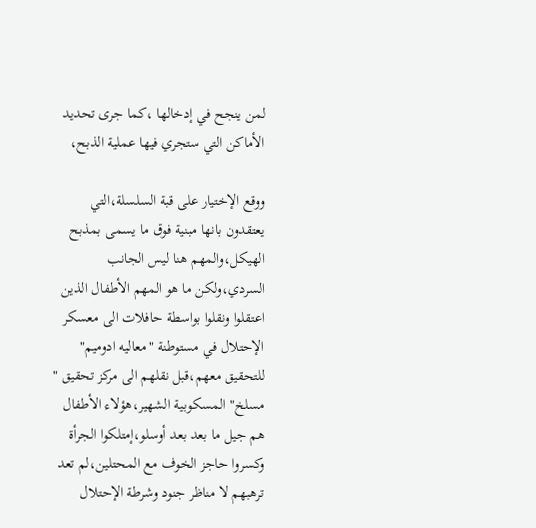لمن ينجح في إدخالها ،كما جرى تحديد الأماكن التي ستجري فيها عملية الذبح،

ووقع الإختيار على قبة السلسلة،التي يعتقدون بانها مبنية فوق ما يسمى بمذبح الهيكل،والمهم هنا ليس الجانب السردي،ولكن ما هو المهم الأطفال الذين اعتقلوا ونقلوا بواسطة حافلات الى معسكر الإحتلال في مستوطنة "معاليه ادوميم" للتحقيق معهم،قبل نقلهم الى مركز تحقيق " مسلخ" المسكوبية الشهير،هؤلاء الأطفال هم جيل ما بعد بعد أوسلو،إمتلكوا الجرأة وكسروا حاجز الخوف مع المحتلين،لم تعد ترهبهم لا مناظر جنود وشرطة الإحتلال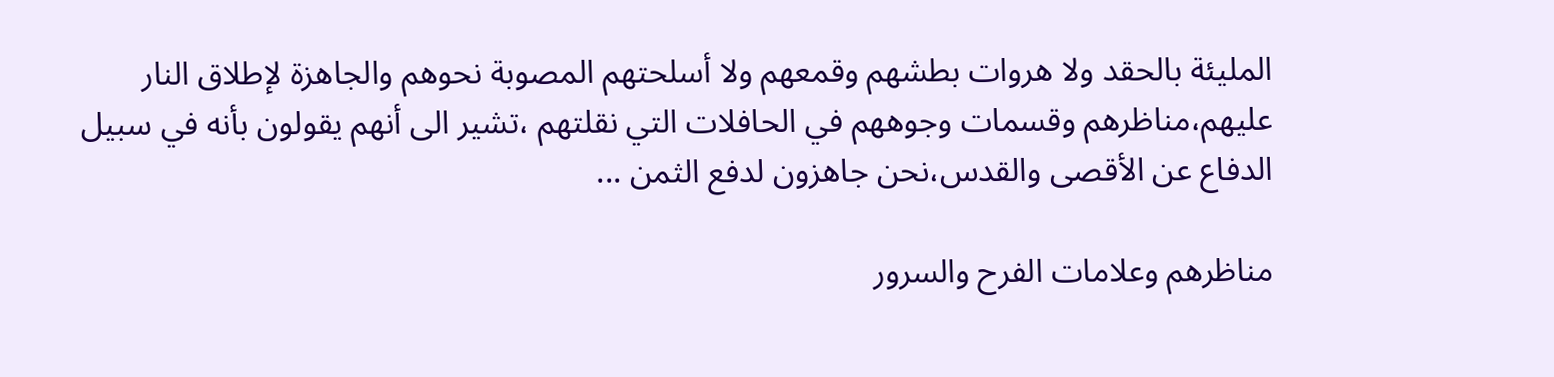المليئة بالحقد ولا هروات بطشهم وقمعهم ولا أسلحتهم المصوبة نحوهم والجاهزة لإطلاق النار عليهم،مناظرهم وقسمات وجوههم في الحافلات التي نقلتهم ،تشير الى أنهم يقولون بأنه في سبيل الدفاع عن الأقصى والقدس،نحن جاهزون لدفع الثمن ...

مناظرهم وعلامات الفرح والسرور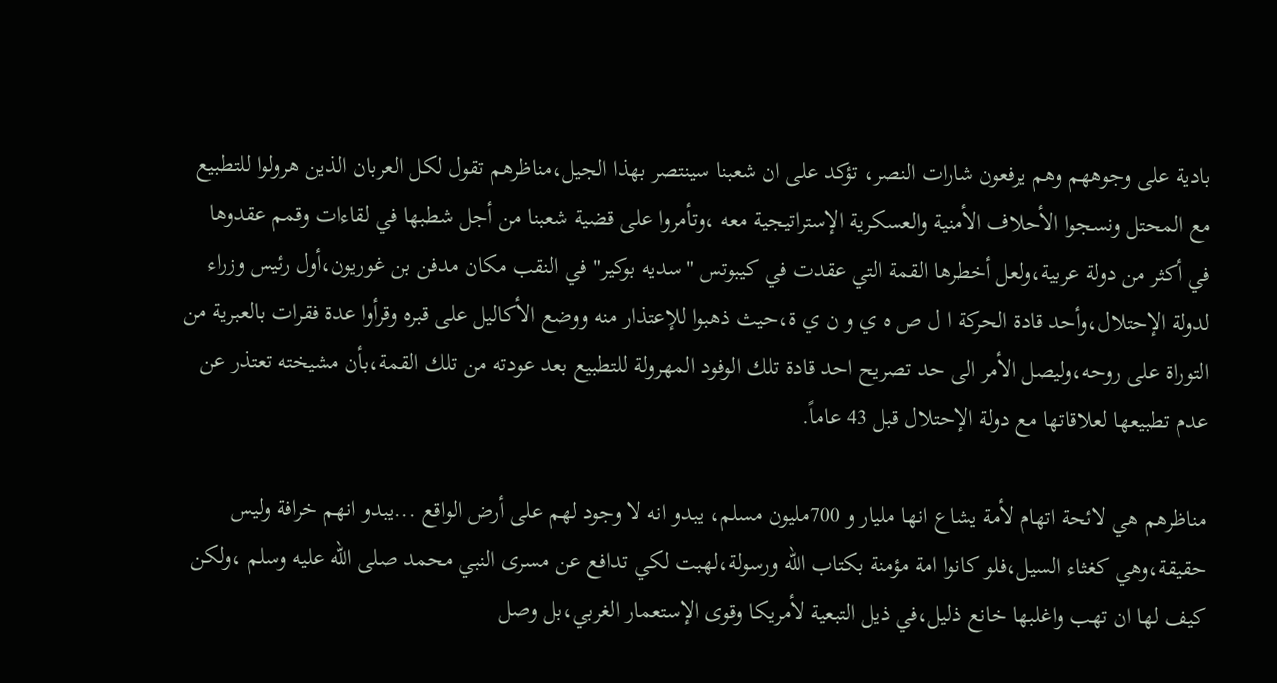بادية على وجوههم وهم يرفعون شارات النصر، تؤكد على ان شعبنا سينتصر بهذا الجيل،مناظرهم تقول لكل العربان الذين هرولوا للتطبيع مع المحتل ونسجوا الأحلاف الأمنية والعسكرية الإستراتيجية معه ،وتأمروا على قضية شعبنا من أجل شطبها في لقاءات وقمم عقدوها في أكثر من دولة عربية،ولعل أخطرها القمة التي عقدت في كيبوتس "سديه بوكير" في النقب مكان مدفن بن غوريون،أول رئيس وزراء لدولة الإحتلال،وأحد قادة الحركة ا ل ص ه ي و ن ي ة،حيث ذهبوا للإعتذار منه ووضع الأكاليل على قبره وقرأوا عدة فقرات بالعبرية من التوراة على روحه،وليصل الأمر الى حد تصريح احد قادة تلك الوفود المهرولة للتطبيع بعد عودته من تلك القمة،بأن مشيخته تعتذر عن عدم تطبيعها لعلاقاتها مع دولة الإحتلال قبل 43 عاماً.

مناظرهم هي لائحة اتهام لأمة يشاع انها مليار و 700مليون مسلم، يبدو انه لا وجود لهم على أرض الواقع ...يبدو انهم خرافة وليس حقيقة،وهي كغثاء السيل،فلو كانوا امة مؤمنة بكتاب الله ورسولة،لهبت لكي تدافع عن مسرى النبي محمد صلى الله عليه وسلم ،ولكن كيف لها ان تهب واغلبها خانع ذليل،في ذيل التبعية لأمريكا وقوى الإستعمار الغربي،بل وصل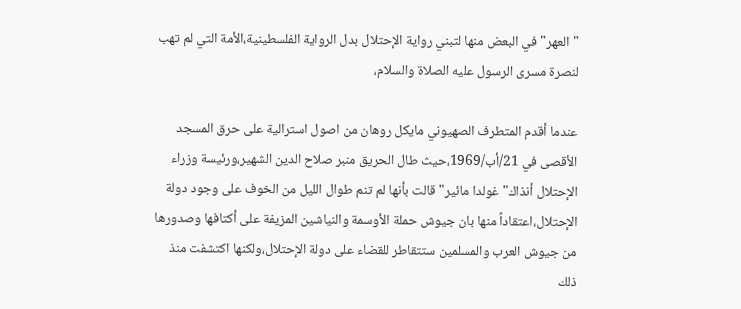"العهر" في البعض منها لتبني رواية الإحتلال بدل الرواية الفلسطينية،الأمة التي لم تهب لنصرة مسرى الرسول عليه الصلاة والسلام،

عندما أقدم المتطرف الصهيوني مايكل روهان من اصول استرالية على حرق المسجد الأقصى في 21/أب/1969،حيث طال الحريق منبر صلاح الدين الشهير،ورئيسة وزراء الإحتلال أنذاك" غولدا مائير" قالت بأنها لم تنم طوال الليل من الخوف على وجود دولة الإحتلال،اعتقاداً منها بان جيوش حملة الأوسمة والنياشين المزيفة على أكتافها وصدورها من جيوش العرب والمسلمين ستتقاطر للقضاء على دولة الإحتلال،ولكنها اكتشفت منذ ذلك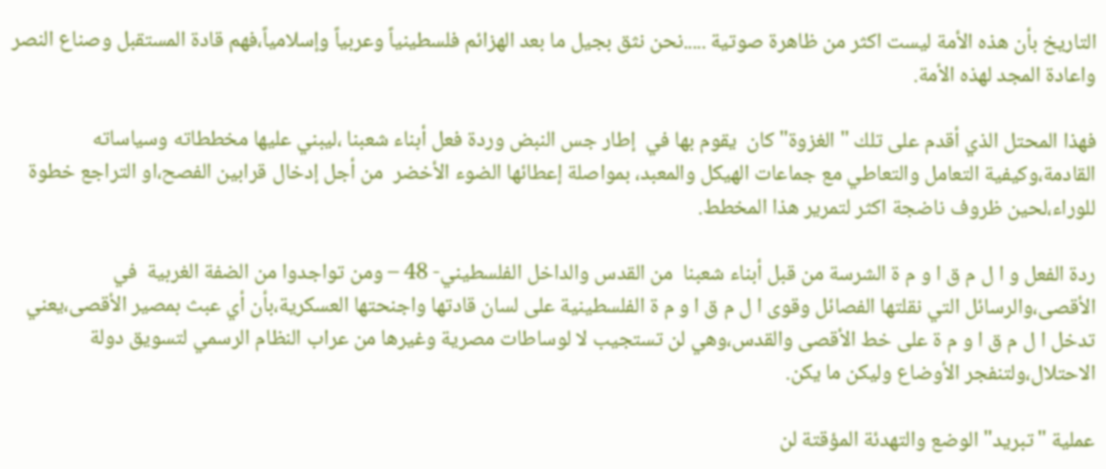التاريخ بأن هذه الأمة ليست اكثر من ظاهرة صوتية .....نحن نثق بجيل ما بعد الهزائم فلسطينياً وعربياً وإسلامياً،فهم قادة المستقبل وصناع النصر واعادة المجد لهذه الأمة.

فهذا المحتل الذي أقدم على تلك " الغزوة" كان  يقوم بها في  إطار جس النبض وردة فعل أبناء شعبنا ،ليبني عليها مخططاته وسياساته القادمة،وكيفية التعامل والتعاطي مع جماعات الهيكل والمعبد، بمواصلة إعطائها الضوء الأخضر  من أجل إدخال قرابين الفصح،او التراجع خطوة للوراء،لحين ظروف ناضجة اكثر لتمرير هذا المخطط.

ردة الفعل و ا ل م ق ا و م ة الشرسة من قبل أبناء شعبنا  من القدس والداخل الفلسطيني- 48 – ومن تواجدوا من الضفة الغربية  في الأقصى،والرسائل التي نقلتها الفصائل وقوى ا ل م ق ا و م ة الفلسطينية على لسان قادتها واجنحتها العسكرية،بأن أي عبث بمصير الأقصى،يعني تدخل ا ل م ق ا و م ة على خط الأقصى والقدس،وهي لن تستجيب لا لوساطات مصرية وغيرها من عراب النظام الرسمي لتسويق دولة الاحتلال،ولتنفجر الأوضاع وليكن ما يكن.

عملية "تبريد" الوضع والتهدئة المؤقتة لن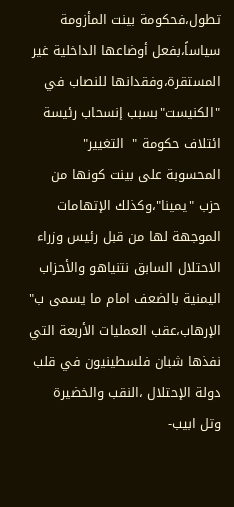تطول،فحكومة بينت المأزومة سياساً،بفعل أوضاعها الداخلية غير المستقرة،وفقدانها للنصاب في "الكنيست"بسبب إنسحاب رئيسة ائتلاف حكومة "  التغيير" المحسوبة على بينت كونها من حزب "يمينا"،وكذلك الإتهامات الموجهة لها من قبل رئيس وزراء الاحتلال السابق نتنياهو والأحزاب اليمنية بالضعف امام ما يسمى ب" الإرهاب،عقب العمليات الأربعة التي نفذها شبان فلسطينيون في قلب دولة الإحتلال ،النقب والخضيرة وتل ابيب-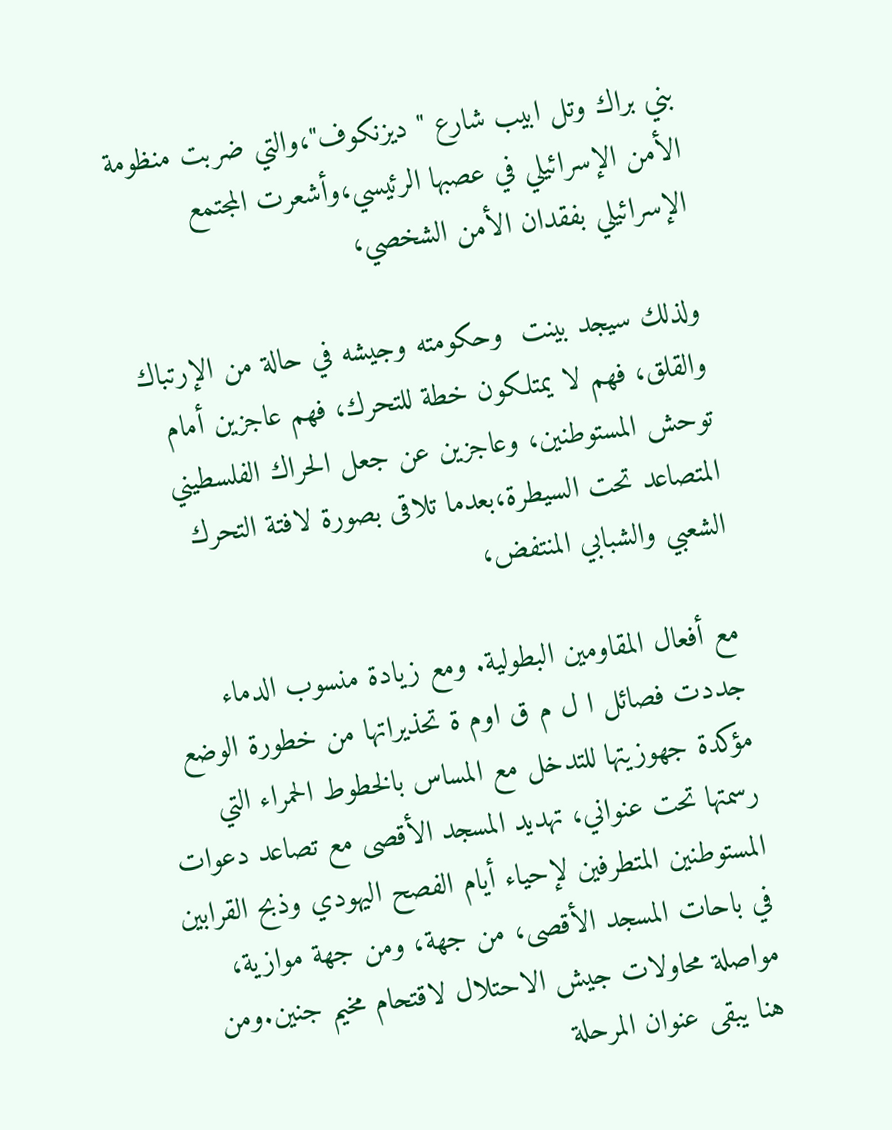بني براك وتل ابيب شارع " ديزنكوف"،والتي ضربت منظومة الأمن الإسرائيلي في عصبها الرئيسي،وأشعرت المجتمع الإسرائيلي بفقدان الأمن الشخصي،

ولذلك سيجد بينت  وحكومته وجيشه في حالة من الإرتباك والقلق، فهم لا يمتلكون خطة للتحرك، فهم عاجزين أمام توحش المستوطنين، وعاجزين عن جعل الحراك الفلسطيني المتصاعد تحت السيطرة،بعدما تلاقى بصورة لافتة التحرك الشعبي والشبابي المنتفض،

مع أفعال المقاومين البطولية. ومع زيادة منسوب الدماء جددت فصائل ا ل م ق اوم ة تحذيراتها من خطورة الوضع مؤكدة جهوزيتها للتدخل مع المساس بالخطوط الحمراء التي رسمتها تحت عنواني، تهديد المسجد الأقصى مع تصاعد دعوات المستوطنين المتطرفين لإحياء أيام الفصح اليهودي وذبح القرابين في باحات المسجد الأقصى، من جهة، ومن جهة موازية، مواصلة محاولات جيش الاحتلال لاقتحام مخيم جنين.ومن هنا يبقى عنوان المرحلة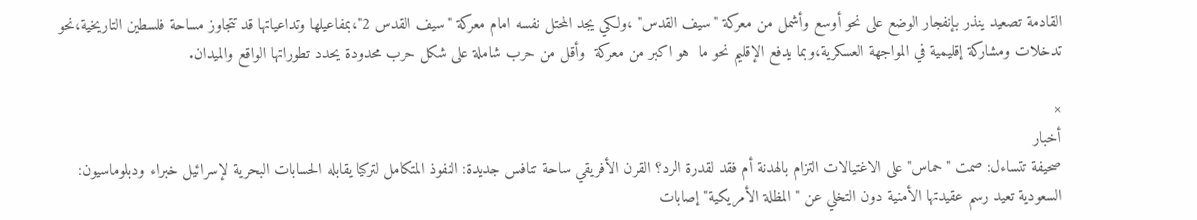القادمة تصعيد ينذر بإنفجار الوضع على نحو أوسع وأشمل من معركة "سيف القدس" ،ولكي يجد المحتل نفسه امام معركة "سيف القدس 2"،بمفاعيلها وتداعياتها قد تتجاوز مساحة فلسطين التاريخية،نحو تدخلات ومشاركة إقليمية في المواجهة العسكرية،وبما يدفع الإقليم نحو ما  هو اكبر من معركة  وأقل من حرب شاملة على شكل حرب محدودة يحدد تطوراتها الواقع والميدان.

×
أخبار
صحيفة تتساءل: صمت "حماس" على الاغتيالات التزام بالهدنة أم فقد لقدرة الرد؟ القرن الأفريقي ساحة تنافس جديدة: النفوذ المتكامل لتركيا يقابله الحسابات البحرية لإسرائيل خبراء ودبلوماسيون: السعودية تعيد رسم عقيدتها الأمنية دون التخلي عن "المظلة الأمريكية" إصابات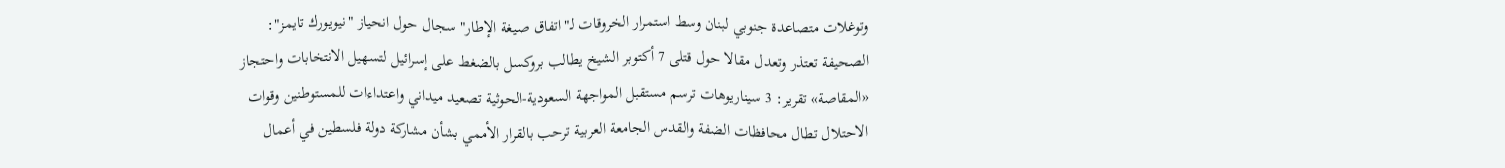وتوغلات متصاعدة جنوبي لبنان وسط استمرار الخروقات لـ"اتفاق صيغة الإطار" سجال حول انحياز "نيويورك تايمز": الصحيفة تعتذر وتعدل مقالا حول قتلى 7 أكتوبر الشيخ يطالب بروكسل بالضغط على إسرائيل لتسهيل الانتخابات واحتجاز «المقاصة» تقرير: 3 سيناريوهات ترسم مستقبل المواجهة السعودية-الحوثية تصعيد ميداني واعتداءات للمستوطنين وقوات الاحتلال تطال محافظات الضفة والقدس الجامعة العربية ترحب بالقرار الأممي بشأن مشاركة دولة فلسطين في أعمال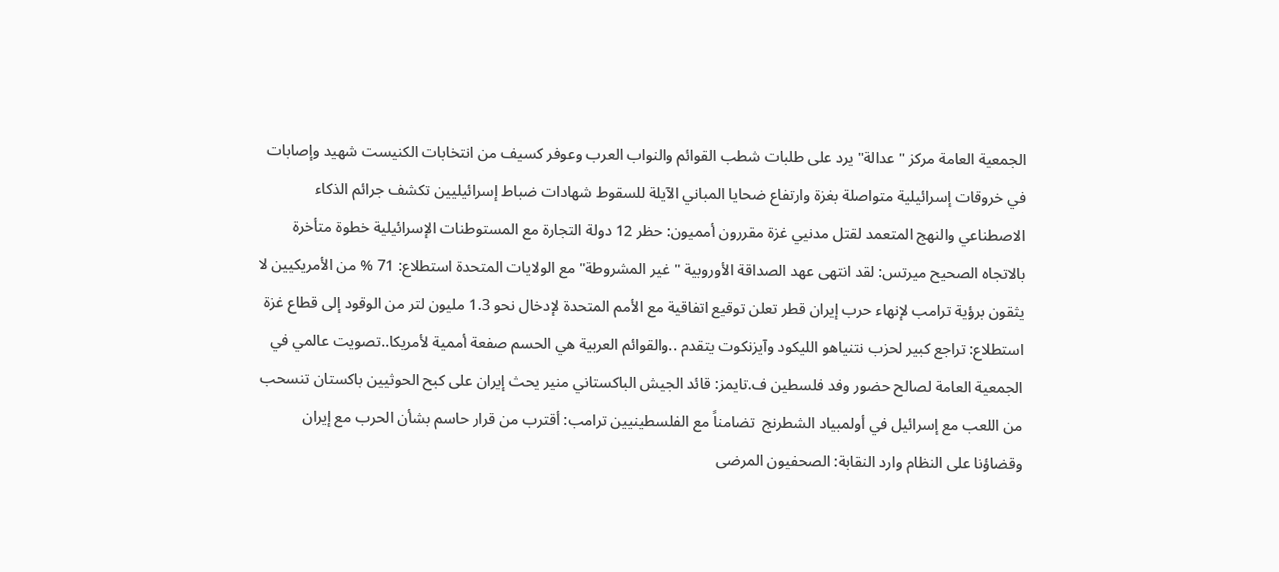الجمعية العامة مركز "عدالة" يرد على طلبات شطب القوائم والنواب العرب وعوفر كسيف من انتخابات الكنيست شهيد وإصابات في خروقات إسرائيلية متواصلة بغزة وارتفاع ضحايا المباني الآيلة للسقوط شهادات ضباط إسرائيليين تكشف جرائم الذكاء الاصطناعي والنهج المتعمد لقتل مدنيي غزة مقررون أمميون: حظر 12 دولة التجارة مع المستوطنات الإسرائيلية خطوة متأخرة بالاتجاه الصحيح ميرتس: لقد انتهى عهد الصداقة الأوروبية "غير المشروطة" مع الولايات المتحدة استطلاع: 71 % من الأمريكيين لا يثقون برؤية ترامب لإنهاء حرب إيران قطر تعلن توقيع اتفاقية مع الأمم المتحدة لإدخال نحو 1.3 مليون لتر من الوقود إلى قطاع غزة استطلاع: تراجع كبير لحزب نتنياهو الليكود وآيزنكوت يتقدم ..والقوائم العربية هي الحسم صفعة أممية لأمريكا..تصويت عالمي في الجمعية العامة لصالح حضور وفد فلسطين ف.تايمز: قائد الجيش الباكستاني منير يحث إيران على كبح الحوثيين باكستان تنسحب من اللعب مع إسرائيل في أولمبياد الشطرنج  تضامناً مع الفلسطينيين ترامب: أقترب من قرار حاسم بشأن الحرب مع إيران وقضاؤنا على النظام وارد النقابة: الصحفيون المرضى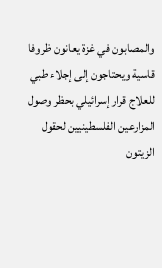والمصابون في غزة يعانون ظروفا قاسية ويحتاجون إلى إجلاء طبي للعلاج قرار إسرائيلي بحظر وصول المزارعين الفلسطينيين لحقول الزيتون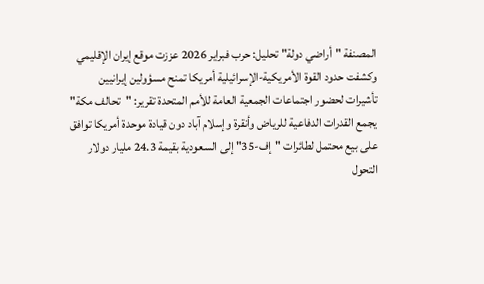المصنفة "أراضي دولة" تحليل: حرب فبراير 2026 عززت موقع إيران الإقليمي وكشفت حدود القوة الأمريكية-الإسرائيلية أمريكا تمنح مسؤولين إيرانيين تأشيرات لحضور اجتماعات الجمعية العامة للأمم المتحدة تقرير: "تحالف مكة" يجمع القدرات الدفاعية للرياض وأنقرة وإسلام آباد دون قيادة موحدة أمريكا توافق على بيع محتمل لطائرات "إف-35" إلى السعودية بقيمة 24.3 مليار دولار التحول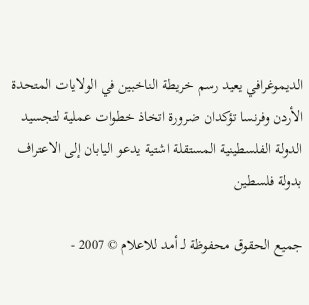الديموغرافي يعيد رسم خريطة الناخبين في الولايات المتحدة الأردن وفرنسا تؤكدان ضرورة اتخاذ خطوات عملية لتجسيد الدولة الفلسطينية المستقلة اشتية يدعو اليابان إلى الاعتراف بدولة فلسطين

جميع الحقوق محفوظة لـ أمد للاعلام © 2007 -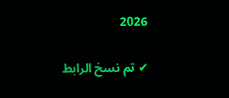2026

✔ تم نسخ الرابط